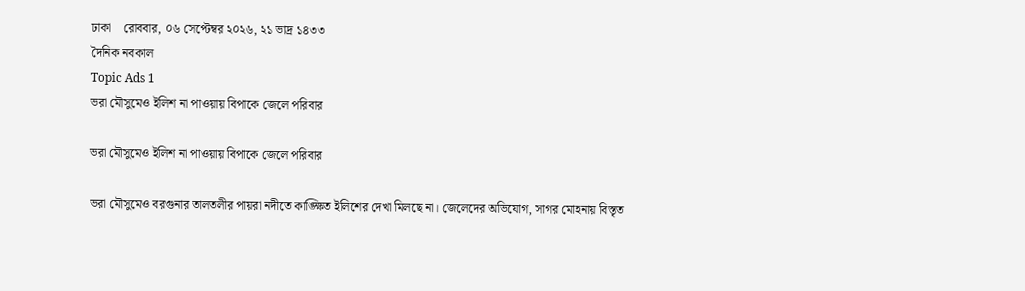ঢাকা    রোববার, ০৬ সেপ্টেম্বর ২০২৬, ২১ ভাদ্র ১৪৩৩
দৈনিক নবকাল
Topic Ads 1
ভরা মৌসুমেও ইলিশ না পাওয়ায় বিপাকে জেলে পরিবার

ভরা মৌসুমেও ইলিশ না পাওয়ায় বিপাকে জেলে পরিবার

ভরা মৌসুমেও বরগুনার তালতলীর পায়রা নদীতে কাঙ্ক্ষিত ইলিশের দেখা মিলছে না। জেলেদের অভিযোগ, সাগর মোহনায় বিস্তৃত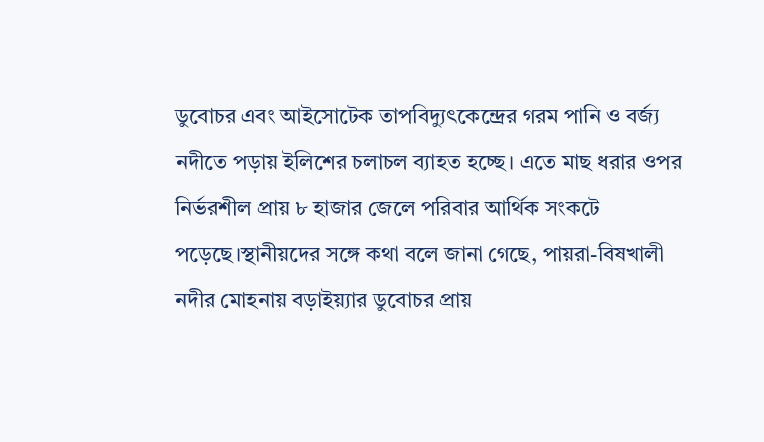ডুবোচর এবং আইসোটেক তাপবিদ্যুৎকেন্দ্রের গরম পানি ও বর্জ্য নদীতে পড়ায় ইলিশের চলাচল ব্যাহত হচ্ছে। এতে মাছ ধরার ওপর নির্ভরশীল প্রায় ৮ হাজার জেলে পরিবার আর্থিক সংকটে পড়েছে।স্থানীয়দের সঙ্গে কথা বলে জানা গেছে, পায়রা-বিষখালী নদীর মোহনায় বড়াইয়্যার ডুবোচর প্রায়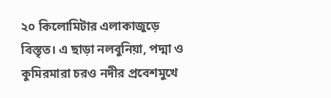২০ কিলোমিটার এলাকাজুড়ে বিস্তৃত। এ ছাড়া নলবুনিয়া, পদ্মা ও কুমিরমারা চরও নদীর প্রবেশমুখে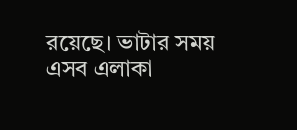রয়েছে। ভাটার সময় এসব এলাকা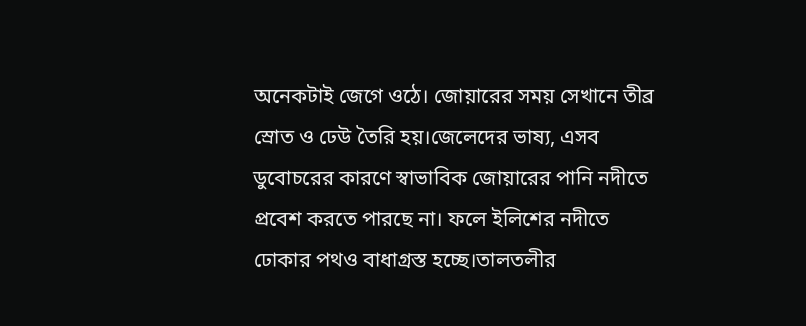অনেকটাই জেগে ওঠে। জোয়ারের সময় সেখানে তীব্র স্রোত ও ঢেউ তৈরি হয়।জেলেদের ভাষ্য, এসব ডুবোচরের কারণে স্বাভাবিক জোয়ারের পানি নদীতে প্রবেশ করতে পারছে না। ফলে ইলিশের নদীতে ঢোকার পথও বাধাগ্রস্ত হচ্ছে।তালতলীর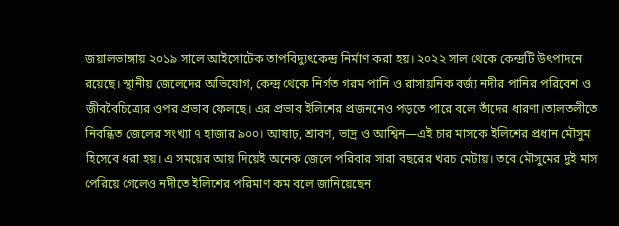জয়ালভাঙ্গায় ২০১৯ সালে আইসোটেক তাপবিদ্যুৎকেন্দ্র নির্মাণ করা হয়। ২০২২ সাল থেকে কেন্দ্রটি উৎপাদনে রয়েছে। স্থানীয় জেলেদের অভিযোগ, কেন্দ্র থেকে নির্গত গরম পানি ও রাসায়নিক বর্জ্য নদীর পানির পরিবেশ ও জীববৈচিত্র্যের ওপর প্রভাব ফেলছে। এর প্রভাব ইলিশের প্রজননেও পড়তে পারে বলে তাঁদের ধারণা।তালতলীতে নিবন্ধিত জেলের সংখ্যা ৭ হাজার ৯০০। আষাঢ়, শ্রাবণ, ভাদ্র ও আশ্বিন—এই চার মাসকে ইলিশের প্রধান মৌসুম হিসেবে ধরা হয়। এ সময়ের আয় দিয়েই অনেক জেলে পরিবার সারা বছরের খরচ মেটায়। তবে মৌসুমের দুই মাস পেরিয়ে গেলেও নদীতে ইলিশের পরিমাণ কম বলে জানিয়েছেন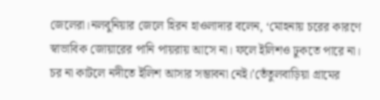জেলেরা।নলবুনিয়ার জেলে হিরন হাওলাদার বলেন, ‘মোহনায় চরের কারণে স্বাভাবিক জোয়ারের পানি পায়রায় আসে না। ফলে ইলিশও ঢুকতে পারে না। চর না কাটলে নদীতে ইলিশ আসার সম্ভাবনা নেই।’তেঁতুলবাড়িয়া গ্রামের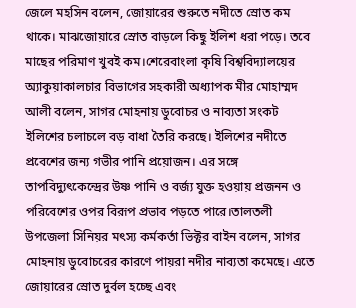জেলে মহসিন বলেন, জোয়ারের শুরুতে নদীতে স্রোত কম থাকে। মাঝজোয়ারে স্রোত বাড়লে কিছু ইলিশ ধরা পড়ে। তবে মাছের পরিমাণ খুবই কম।শেরেবাংলা কৃষি বিশ্ববিদ্যালয়ের অ্যাকুয়াকালচার বিভাগের সহকারী অধ্যাপক মীর মোহাম্মদ আলী বলেন, সাগর মোহনায় ডুবোচর ও নাব্যতা সংকট ইলিশের চলাচলে বড় বাধা তৈরি করছে। ইলিশের নদীতে প্রবেশের জন্য গভীর পানি প্রয়োজন। এর সঙ্গে তাপবিদ্যুৎকেন্দ্রের উষ্ণ পানি ও বর্জ্য যুক্ত হওয়ায় প্রজনন ও পরিবেশের ওপর বিরূপ প্রভাব পড়তে পারে।তালতলী উপজেলা সিনিয়র মৎস্য কর্মকর্তা ভিক্টর বাইন বলেন, সাগর মোহনায় ডুবোচরের কারণে পায়রা নদীর নাব্যতা কমেছে। এতে জোয়ারের স্রোত দুর্বল হচ্ছে এবং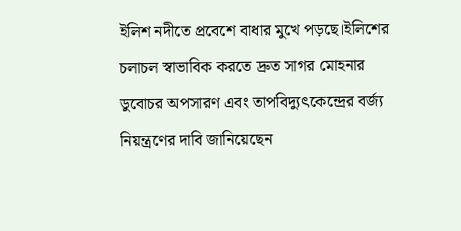ইলিশ নদীতে প্রবেশে বাধার মুখে পড়ছে।ইলিশের চলাচল স্বাভাবিক করতে দ্রুত সাগর মোহনার ডুবোচর অপসারণ এবং তাপবিদ্যুৎকেন্দ্রের বর্জ্য নিয়ন্ত্রণের দাবি জানিয়েছেন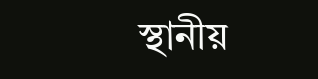স্থানীয়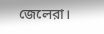জেলেরা।